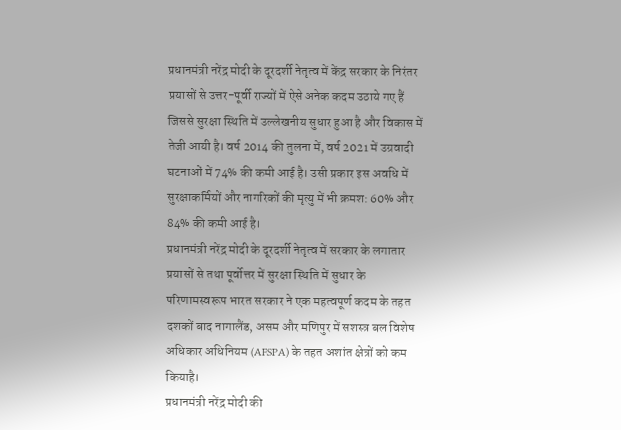प्रधानमंत्री नरेंद्र मोदी के दूरदर्शी नेतृत्व में केंद्र सरकार के निरंतर प्रयासों से उत्तर-पूर्वी राज्यों में ऐसे अनेक कदम उठाये गए हैं जिससे सुरक्षा स्थिति में उल्लेखनीय सुधार हुआ है और विकास में तेजी आयी है। वर्ष 2014 की तुलना में, वर्ष 2021 में उग्रवादी घटनाओं में 74% की कमी आई है। उसी प्रकार इस अवधि में सुरक्षाकर्मियों और नागरिकों की मृत्यु में भी क्रमश: 60% और 84% की कमी आई है।
प्रधानमंत्री नरेंद्र मोदी के दूरदर्शी नेतृत्व में सरकार के लगातार प्रयासों से तथा पूर्वोत्तर में सुरक्षा स्थिति में सुधार के परिणामस्वरूप भारत सरकार ने एक महत्वपूर्ण कदम के तहत दशकों बाद नागालैंड, असम और मणिपुर में सशस्त्र बल विशेष अधिकार अधिनियम (AFSPA) के तहत अशांत क्षेत्रों को कम कियाहै।
प्रधानमंत्री नरेंद्र मोदी की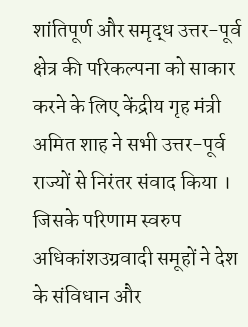शांतिपूर्ण और समृद्ध उत्तर-पूर्व क्षेत्र की परिकल्पना को साकार करने के लिए केंद्रीय गृह मंत्री अमित शाह ने सभी उत्तर-पूर्व राज्यों से निरंतर संवाद किया । जिसके परिणाम स्वरुप अधिकांशउग्रवादी समूहों ने देश के संविधान और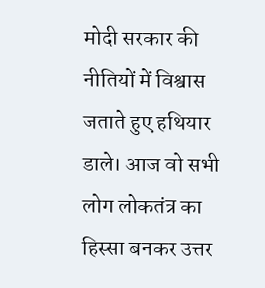मोदी सरकार की नीतियों में विश्वास जताते हुए हथियार डाले। आज वो सभी लोग लोकतंत्र का हिस्सा बनकर उत्तर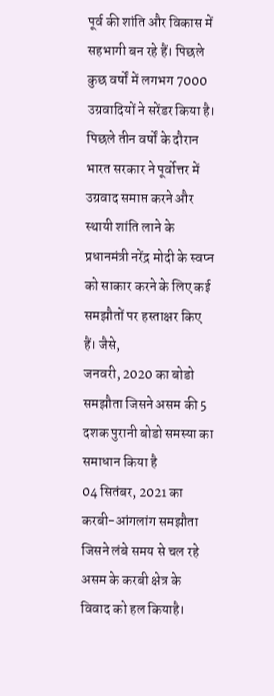पूर्व की शांति और विकास में सहभागी बन रहे हैं। पिछले कुछ वर्षों में लगभग 7000 उग्रवादियों ने सरेंडर किया है।
पिछले तीन वर्षों के दौरान भारत सरकार ने पूर्वोत्तर में उग्रवाद समाप्त करने और स्थायी शांति लाने के प्रधानमंत्री नरेंद्र मोदी के स्वप्न को साकार करने के लिए कई समझौतों पर हस्ताक्षर किए हैं। जैसे,
जनवरी, 2020 का बोडो समझौता जिसने असम की 5 दशक पुरानी बोडो समस्या का समाधान किया है
04 सितंबर, 2021 का करबी-आंगलांग समझौता जिसने लंबे समय से चल रहे असम के करबी क्षेत्र के विवाद को हल कियाहै।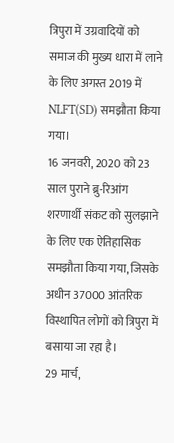त्रिपुरा में उग्रवादियों को समाज की मुख्य धारा में लाने के लिए अगस्त 2019 में NLFT(SD) समझौता किया गया।
16 जनवरी, 2020 को 23 साल पुराने ब्रु-रिआंग शरणार्थी संकट को सुलझाने के लिए एक ऐतिहासिक समझौता किया गया, जिसके अधीन 37000 आंतरिक विस्थापित लोगों को त्रिपुरा में बसाया जा रहा है।
29 मार्च,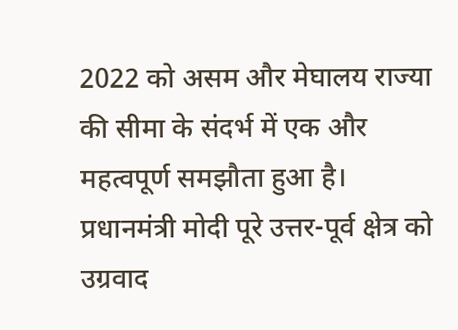2022 को असम और मेघालय राज्या की सीमा के संदर्भ में एक और महत्वपूर्ण समझौता हुआ है।
प्रधानमंत्री मोदी पूरे उत्तर-पूर्व क्षेत्र को उग्रवाद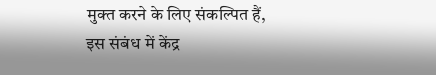मुक्त करने के लिए संकल्पित हैं, इस संबंध में केंद्र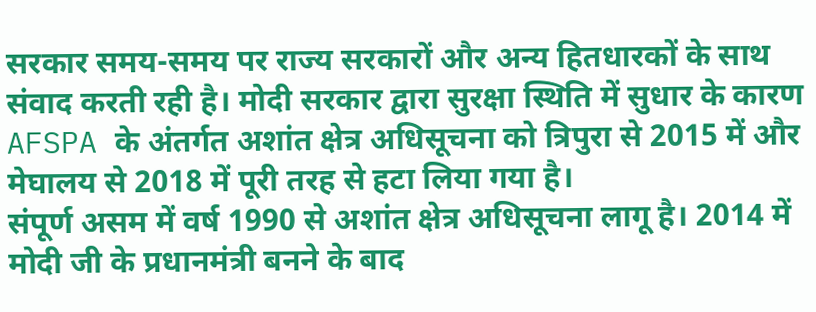सरकार समय-समय पर राज्य सरकारों और अन्य हितधारकों के साथ संवाद करती रही है। मोदी सरकार द्वारा सुरक्षा स्थिति में सुधार के कारण AFSPA के अंतर्गत अशांत क्षेत्र अधिसूचना को त्रिपुरा से 2015 में और मेघालय से 2018 में पूरी तरह से हटा लिया गया है।
संपूर्ण असम में वर्ष 1990 से अशांत क्षेत्र अधिसूचना लागू है। 2014 में मोदी जी के प्रधानमंत्री बनने के बाद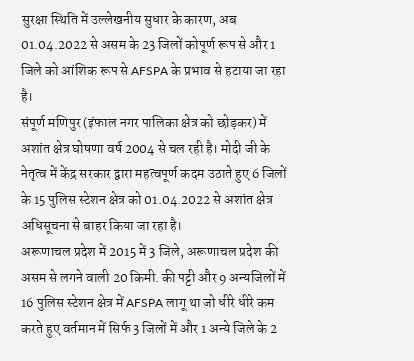सुरक्षा स्थिति में उल्लेखनीय सुधार के कारण, अब 01.04.2022 से असम के 23 जिलों कोपूर्ण रूप से और 1 जिले को आंशिक रूप से AFSPA के प्रभाव से हटाया जा रहा है।
संपूर्ण मणिपुर (इंफाल नगर पालिका क्षेत्र को छोड़कर) में अशांत क्षेत्र घोषणा वर्ष 2004 से चल रही है। मोदी जी के नेतृत्व में केंद्र सरकार द्वारा महत्वपूर्ण कदम उठाते हुए 6 जिलों के 15 पुलिस स्टेशन क्षेत्र को 01.04.2022 से अशांत क्षेत्र अधिसूचना से बाहर किया जा रहा है।
अरूणाचल प्रदेश में 2015 में 3 जिले, अरूणाचल प्रदेश की असम से लगने वाली 20 किमी. की पट्टी और 9 अन्यजिलों में 16 पुलिस स्टेशन क्षेत्र में AFSPA लागू था जो धीरे धीरे कम करते हुए वर्तमान में सिर्फ 3 जिलों में और 1 अन्ये जिले के 2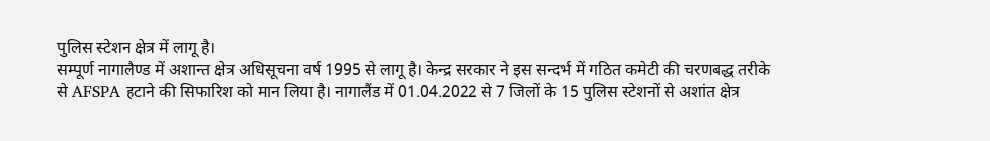पुलिस स्टेशन क्षेत्र में लागू है।
सम्पूर्ण नागालैण्ड में अशान्त क्षेत्र अधिसूचना वर्ष 1995 से लागू है। केन्द्र सरकार ने इस सन्दर्भ में गठित कमेटी की चरणबद्ध तरीके से AFSPA हटाने की सिफारिश को मान लिया है। नागालैंड में 01.04.2022 से 7 जिलों के 15 पुलिस स्टेशनों से अशांत क्षेत्र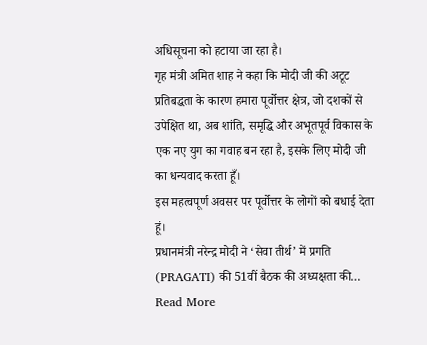अधिसूचना को हटाया जा रहा है।
गृह मंत्री अमित शाह ने कहा कि मोदी जी की अटूट प्रतिबद्धता के कारण हमारा पूर्वोत्तर क्षेत्र, जो दशकों से उपेक्षित था, अब शांति, समृद्धि और अभूतपूर्व विकास के एक नए युग का गवाह बन रहा है, इसके लिए मोदी जी का धन्यवाद करता हूँ।
इस महत्वपूर्ण अवसर पर पूर्वोत्तर के लोगों को बधाई देता हूं।
प्रधानमंत्री नरेन्द्र मोदी ने ‘सेवा तीर्थ’ में प्रगति (PRAGATI) की 51वीं बैठक की अध्यक्षता की… Read More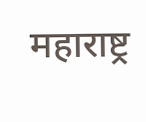महाराष्ट्र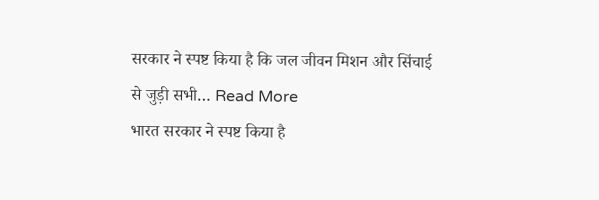सरकार ने स्पष्ट किया है कि जल जीवन मिशन और सिंचाई से जुड़ी सभी… Read More
भारत सरकार ने स्पष्ट किया है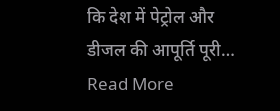कि देश में पेट्रोल और डीजल की आपूर्ति पूरी… Read More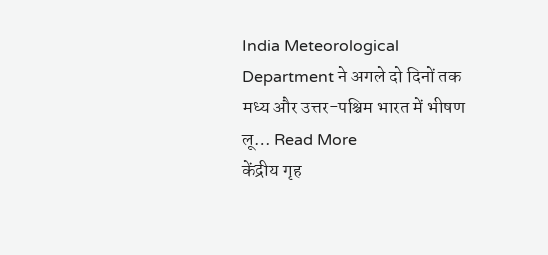India Meteorological Department ने अगले दो दिनों तक मध्य और उत्तर-पश्चिम भारत में भीषण लू… Read More
केंद्रीय गृह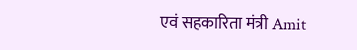एवं सहकारिता मंत्री Amit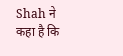Shah ने कहा है कि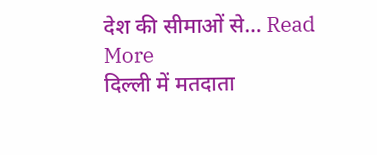देश की सीमाओं से… Read More
दिल्ली में मतदाता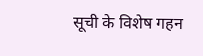सूची के विशेष गहन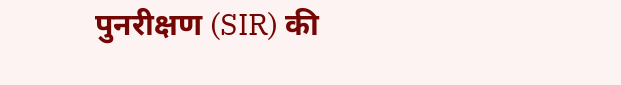पुनरीक्षण (SIR) की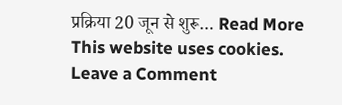प्रक्रिया 20 जून से शुरू… Read More
This website uses cookies.
Leave a Comment